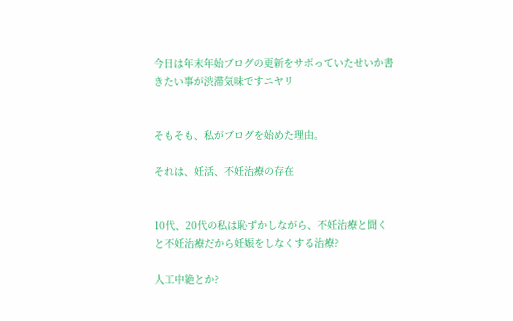今日は年末年始ブログの更新をサボっていたせいか書きたい事が渋滞気味ですニヤリ


そもそも、私がブログを始めた理由。

それは、妊活、不妊治療の存在


10代、20代の私は恥ずかしながら、不妊治療と聞くと不妊治療だから妊娠をしなくする治療?

人工中絶とか?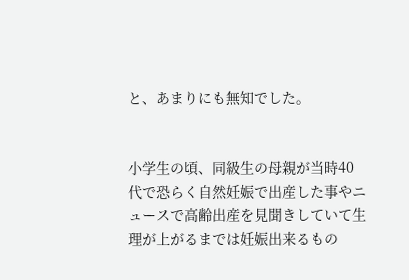と、あまりにも無知でした。


小学生の頃、同級生の母親が当時40代で恐らく自然妊娠で出産した事やニュースで高齢出産を見聞きしていて生理が上がるまでは妊娠出来るもの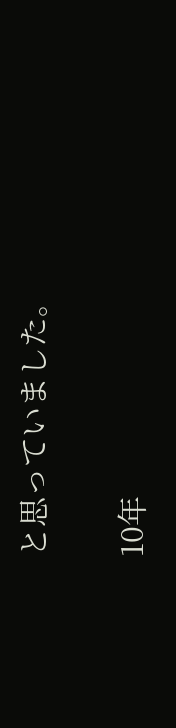と思っていました。


10年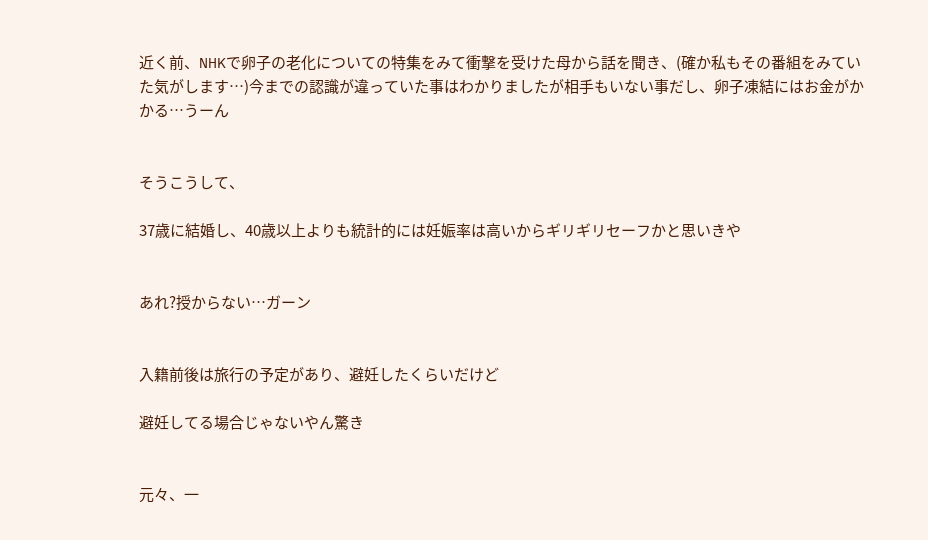近く前、NHKで卵子の老化についての特集をみて衝撃を受けた母から話を聞き、(確か私もその番組をみていた気がします…)今までの認識が違っていた事はわかりましたが相手もいない事だし、卵子凍結にはお金がかかる…うーん


そうこうして、

37歳に結婚し、40歳以上よりも統計的には妊娠率は高いからギリギリセーフかと思いきや


あれ?授からない…ガーン


入籍前後は旅行の予定があり、避妊したくらいだけど

避妊してる場合じゃないやん驚き


元々、一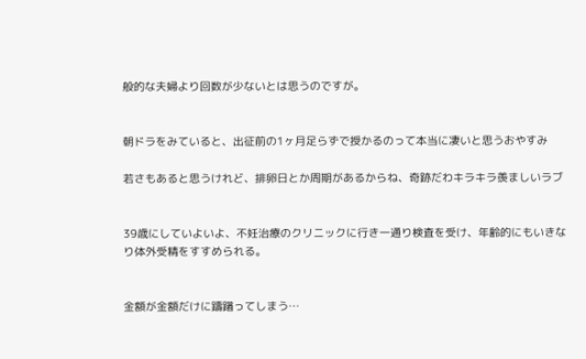般的な夫婦より回数が少ないとは思うのですが。


朝ドラをみていると、出征前の1ヶ月足らずで授かるのって本当に凄いと思うおやすみ

若さもあると思うけれど、排卵日とか周期があるからね、奇跡だわキラキラ羨ましいラブ


39歳にしていよいよ、不妊治療のクリニックに行き一通り検査を受け、年齢的にもいきなり体外受精をすすめられる。


金額が金額だけに躊躇ってしまう…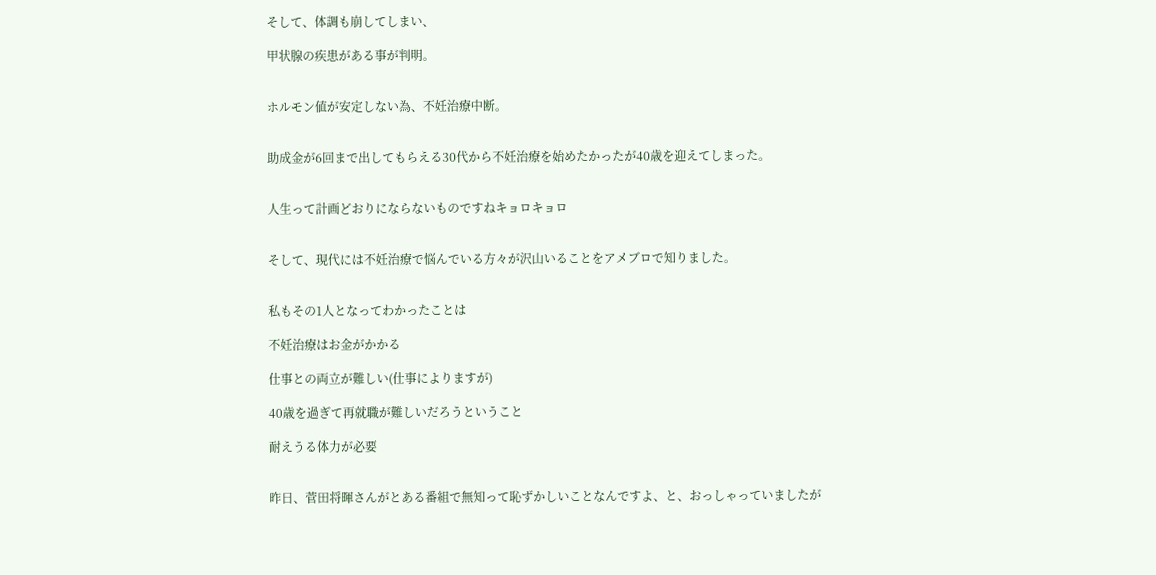そして、体調も崩してしまい、

甲状腺の疾患がある事が判明。


ホルモン値が安定しない為、不妊治療中断。


助成金が6回まで出してもらえる30代から不妊治療を始めたかったが40歳を迎えてしまった。


人生って計画どおりにならないものですねキョロキョロ


そして、現代には不妊治療で悩んでいる方々が沢山いることをアメブロで知りました。


私もその1人となってわかったことは

不妊治療はお金がかかる

仕事との両立が難しい(仕事によりますが)

40歳を過ぎて再就職が難しいだろうということ

耐えうる体力が必要


昨日、菅田将暉さんがとある番組で無知って恥ずかしいことなんですよ、と、おっしゃっていましたが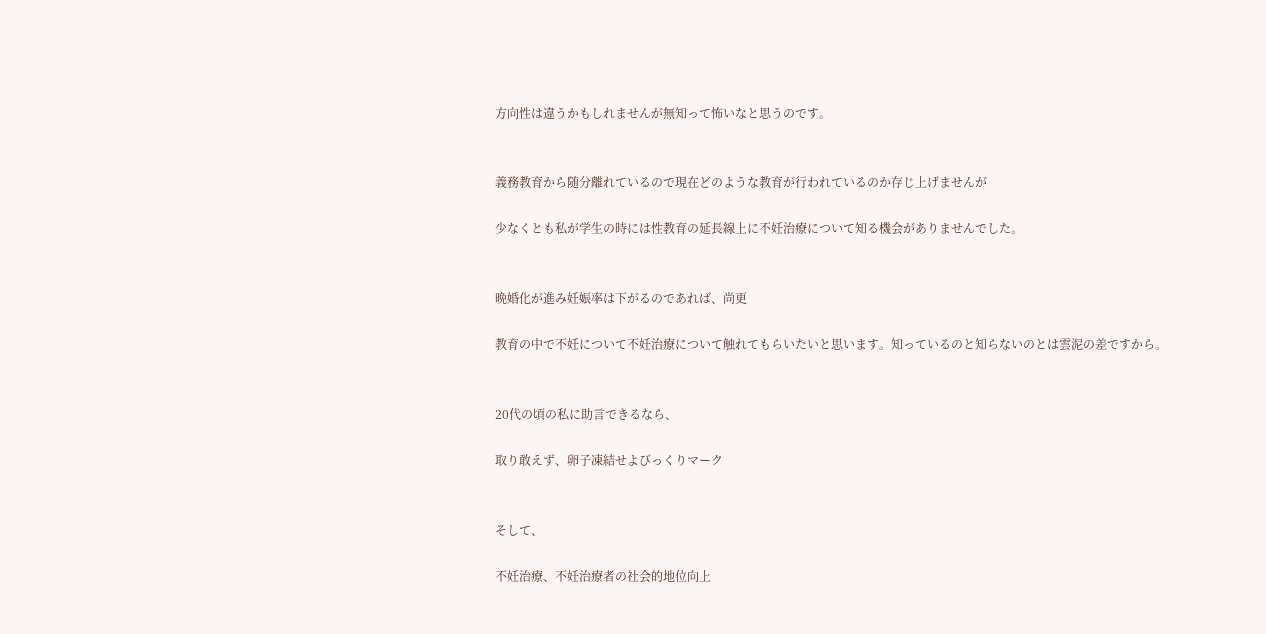方向性は違うかもしれませんが無知って怖いなと思うのです。


義務教育から随分離れているので現在どのような教育が行われているのか存じ上げませんが

少なくとも私が学生の時には性教育の延長線上に不妊治療について知る機会がありませんでした。


晩婚化が進み妊娠率は下がるのであれば、尚更

教育の中で不妊について不妊治療について触れてもらいたいと思います。知っているのと知らないのとは雲泥の差ですから。


20代の頃の私に助言できるなら、

取り敢えず、卵子凍結せよびっくりマーク


そして、

不妊治療、不妊治療者の社会的地位向上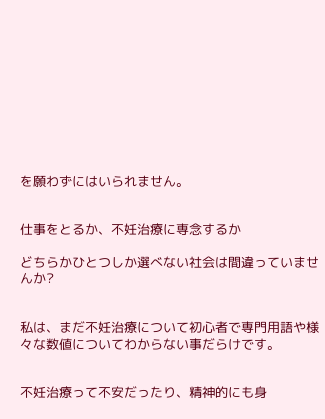を願わずにはいられません。


仕事をとるか、不妊治療に専念するか

どちらかひとつしか選べない社会は間違っていませんか?


私は、まだ不妊治療について初心者で専門用語や様々な数値についてわからない事だらけです。


不妊治療って不安だったり、精神的にも身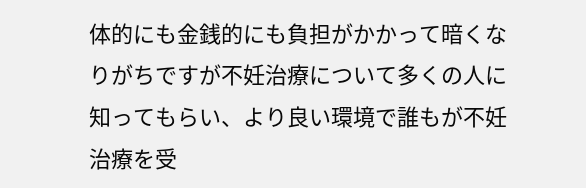体的にも金銭的にも負担がかかって暗くなりがちですが不妊治療について多くの人に知ってもらい、より良い環境で誰もが不妊治療を受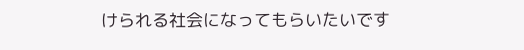けられる社会になってもらいたいです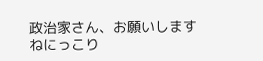政治家さん、お願いしますねにっこり